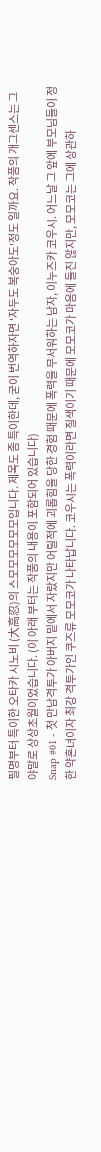필명부터 특이한 오타카 시노비 (大高忍)의 스모모모모모모입니다. 제목도 좀 특이한데, 굳이 번역하자면 '자두도 복숭아도'정도 일까요. 작품의 개그센스는 그야말로 상상초월이었습니다. (이 아래 부터는 작품의 내용이 포함되어 있습니다)
Snap #01 - 첫 만남격투가 아버지 밑에서 자랐지만 어릴적에 괴롭힘을 당한 경험 때문에 폭력을 무서워하는 남자, 이누즈카 코우시. 어느날 그 앞에 부모님들이 정한 약혼녀이자 최강 격투가인 쿠즈류 모모코가 나타납니다. 코우시는 폭력이라면 질색이기 때문에 모모코가 마음에 들진 않지만, 모모코는 그에 상관하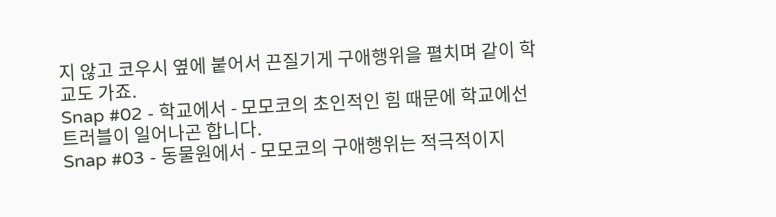지 않고 코우시 옆에 붙어서 끈질기게 구애행위을 펼치며 같이 학교도 가죠.
Snap #02 - 학교에서 - 모모코의 초인적인 힘 때문에 학교에선 트러블이 일어나곤 합니다.
Snap #03 - 동물원에서 - 모모코의 구애행위는 적극적이지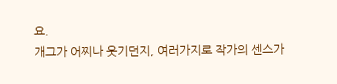요.
개그가 어찌나 웃기던지, 여러가지로 작가의 센스가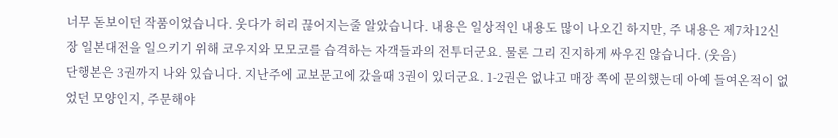너무 돋보이던 작품이었습니다. 웃다가 허리 끊어지는줄 알았습니다. 내용은 일상적인 내용도 많이 나오긴 하지만, 주 내용은 제7차12신장 일본대전을 일으키기 위해 코우지와 모모코를 습격하는 자객들과의 전투더군요. 물론 그리 진지하게 싸우진 않습니다. (웃음)
단행본은 3권까지 나와 있습니다. 지난주에 교보문고에 갔을때 3권이 있더군요. 1-2권은 없냐고 매장 쪽에 문의했는데 아예 들여온적이 없었던 모양인지, 주문해야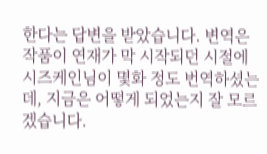한다는 답변을 받았습니다. 변역은 작품이 연재가 막 시작되던 시절에 시즈케인님이 몇화 정도 번역하셨는데, 지금은 어떻게 되었는지 잘 모르겠습니다.